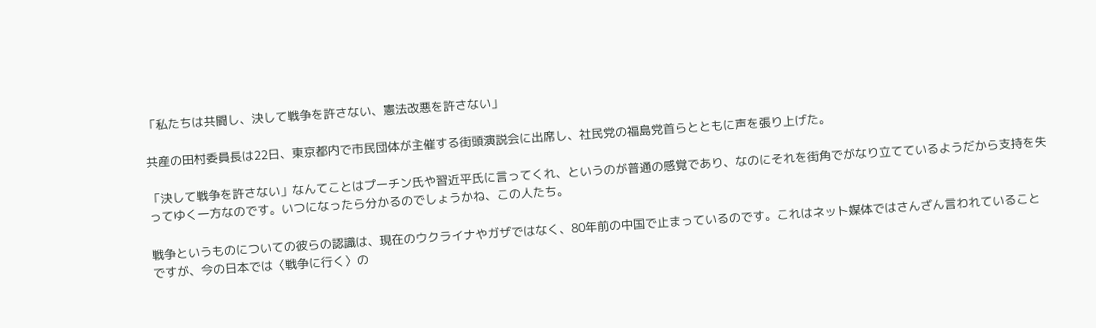「私たちは共闘し、決して戦争を許さない、憲法改悪を許さない」

共産の田村委員長は22日、東京都内で市民団体が主催する街頭演説会に出席し、社民党の福島党首らとともに声を張り上げた。

「決して戦争を許さない」なんてことはプーチン氏や習近平氏に言ってくれ、というのが普通の感覚であり、なのにそれを街角でがなり立てているようだから支持を失ってゆく一方なのです。いつになったら分かるのでしょうかね、この人たち。

戦争というものについての彼らの認識は、現在のウクライナやガザではなく、80年前の中国で止まっているのです。これはネット媒体ではさんざん言われていることですが、今の日本では〈戦争に行く〉の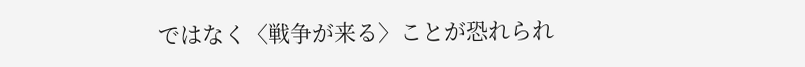ではなく〈戦争が来る〉ことが恐れられ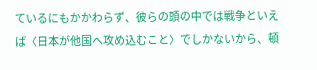ているにもかかわらず、彼らの頭の中では戦争といえば〈日本が他国へ攻め込むこと〉でしかないから、頓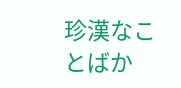珍漢なことばか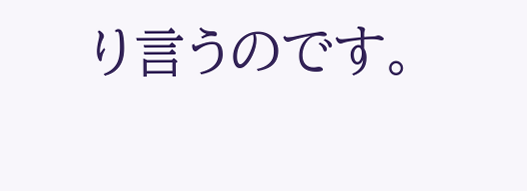り言うのです。